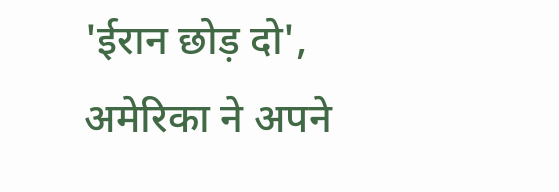'ईरान छोड़ दो', अमेरिका ने अपने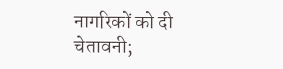नागरिकों को दी चेतावनी;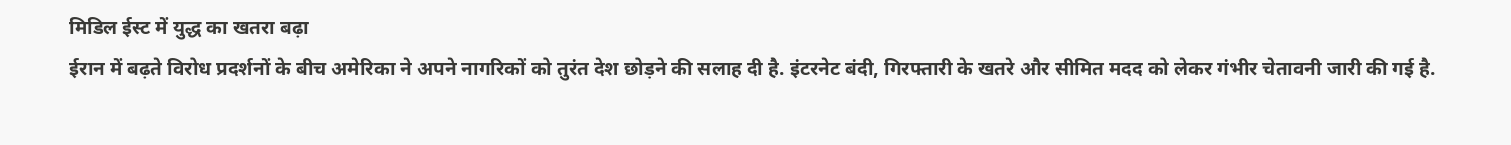मिडिल ईस्ट में युद्ध का खतरा बढ़ा
ईरान में बढ़ते विरोध प्रदर्शनों के बीच अमेरिका ने अपने नागरिकों को तुरंत देश छोड़ने की सलाह दी है. इंटरनेट बंदी, गिरफ्तारी के खतरे और सीमित मदद को लेकर गंभीर चेतावनी जारी की गई है.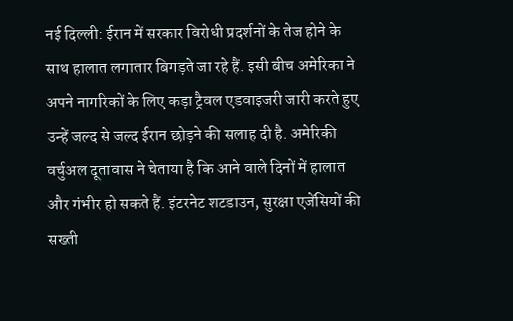नई दिल्ली: ईरान में सरकार विरोधी प्रदर्शनों के तेज होने के साथ हालात लगातार बिगड़ते जा रहे हैं. इसी बीच अमेरिका ने अपने नागरिकों के लिए कड़ा ट्रैवल एडवाइजरी जारी करते हुए उन्हें जल्द से जल्द ईरान छोड़ने की सलाह दी है. अमेरिकी वर्चुअल दूतावास ने चेताया है कि आने वाले दिनों में हालात और गंभीर हो सकते हैं. इंटरनेट शटडाउन, सुरक्षा एजेंसियों की सख्ती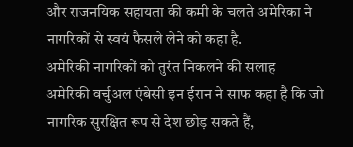और राजनयिक सहायता की कमी के चलते अमेरिका ने नागरिकों से स्वयं फैसले लेने को कहा है.
अमेरिकी नागरिकों को तुरंत निकलने की सलाह
अमेरिकी वर्चुअल एंबेसी इन ईरान ने साफ कहा है कि जो नागरिक सुरक्षित रूप से देश छोड़ सकते हैं,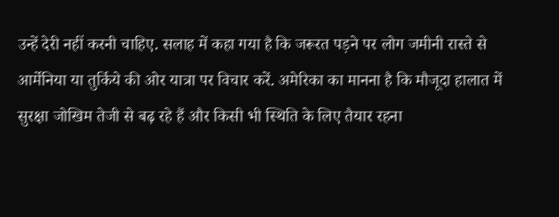उन्हें देरी नहीं करनी चाहिए. सलाह में कहा गया है कि जरूरत पड़ने पर लोग जमीनी रास्ते से आर्मेनिया या तुर्किये की ओर यात्रा पर विचार करें. अमेरिका का मानना है कि मौजूदा हालात में सुरक्षा जोखिम तेजी से बढ़ रहे हैं और किसी भी स्थिति के लिए तैयार रहना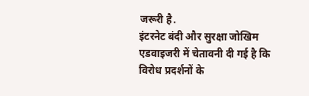जरूरी है.
इंटरनेट बंदी और सुरक्षा जोखिम
एडवाइजरी में चेतावनी दी गई है कि विरोध प्रदर्शनों के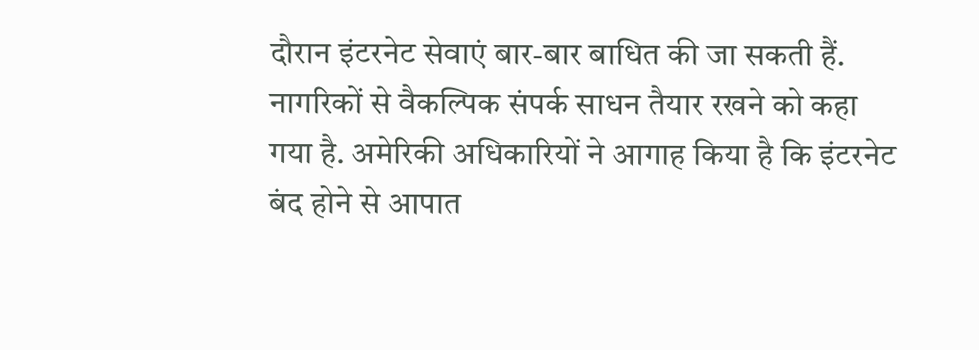दौरान इंटरनेट सेवाएं बार-बार बाधित की जा सकती हैं. नागरिकों से वैकल्पिक संपर्क साधन तैयार रखने को कहा गया है. अमेरिकी अधिकारियों ने आगाह किया है कि इंटरनेट बंद होने से आपात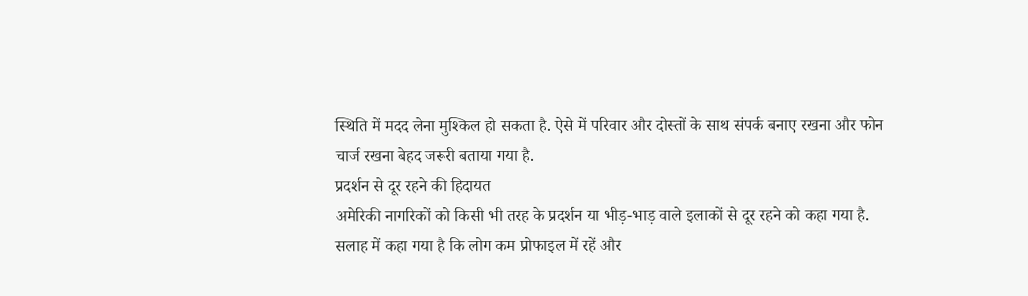स्थिति में मदद लेना मुश्किल हो सकता है. ऐसे में परिवार और दोस्तों के साथ संपर्क बनाए रखना और फोन चार्ज रखना बेहद जरूरी बताया गया है.
प्रदर्शन से दूर रहने की हिदायत
अमेरिकी नागरिकों को किसी भी तरह के प्रदर्शन या भीड़-भाड़ वाले इलाकों से दूर रहने को कहा गया है. सलाह में कहा गया है कि लोग कम प्रोफाइल में रहें और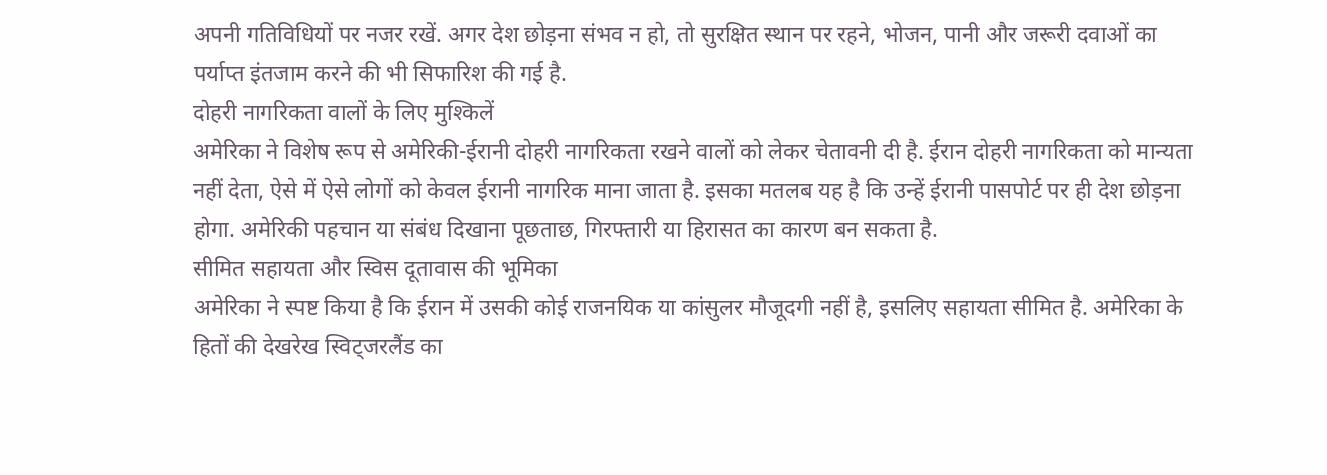अपनी गतिविधियों पर नजर रखें. अगर देश छोड़ना संभव न हो, तो सुरक्षित स्थान पर रहने, भोजन, पानी और जरूरी दवाओं का पर्याप्त इंतजाम करने की भी सिफारिश की गई है.
दोहरी नागरिकता वालों के लिए मुश्किलें
अमेरिका ने विशेष रूप से अमेरिकी-ईरानी दोहरी नागरिकता रखने वालों को लेकर चेतावनी दी है. ईरान दोहरी नागरिकता को मान्यता नहीं देता, ऐसे में ऐसे लोगों को केवल ईरानी नागरिक माना जाता है. इसका मतलब यह है कि उन्हें ईरानी पासपोर्ट पर ही देश छोड़ना होगा. अमेरिकी पहचान या संबंध दिखाना पूछताछ, गिरफ्तारी या हिरासत का कारण बन सकता है.
सीमित सहायता और स्विस दूतावास की भूमिका
अमेरिका ने स्पष्ट किया है कि ईरान में उसकी कोई राजनयिक या कांसुलर मौजूदगी नहीं है, इसलिए सहायता सीमित है. अमेरिका के हितों की देखरेख स्विट्जरलैंड का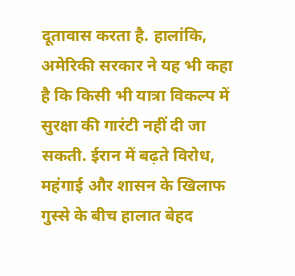दूतावास करता है. हालांकि, अमेरिकी सरकार ने यह भी कहा है कि किसी भी यात्रा विकल्प में सुरक्षा की गारंटी नहीं दी जा सकती. ईरान में बढ़ते विरोध, महंगाई और शासन के खिलाफ गुस्से के बीच हालात बेहद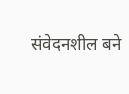संवेदनशील बने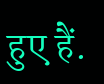हुए हैं.